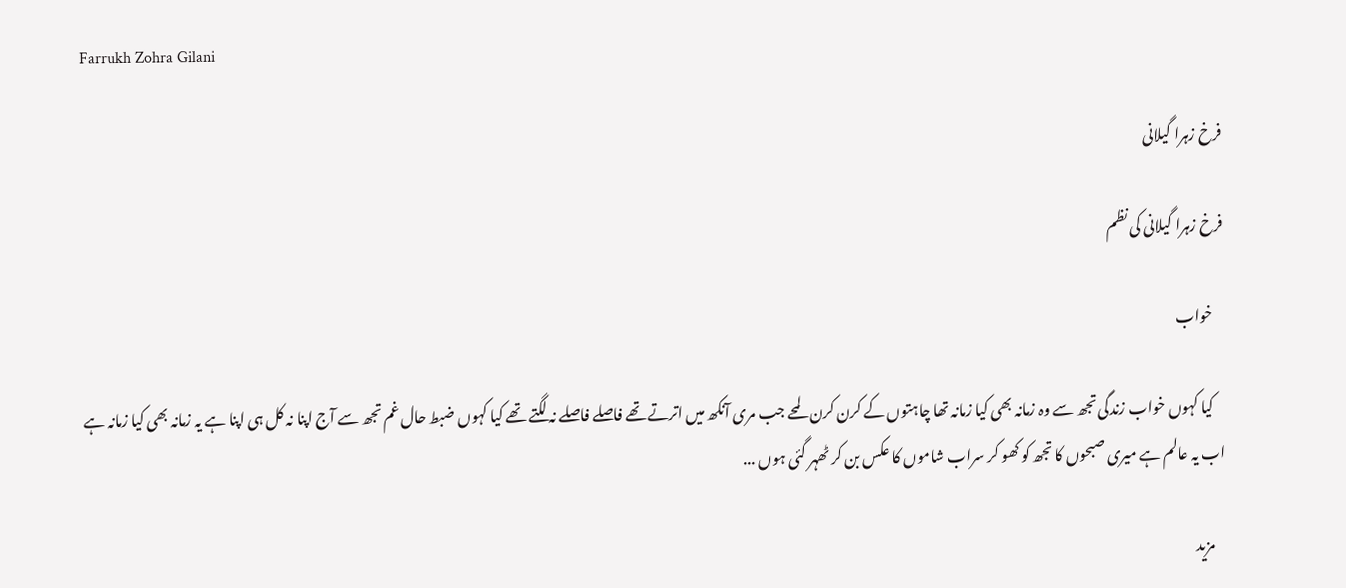Farrukh Zohra Gilani

فرخ زہرا گیلانی

فرخ زہرا گیلانی کی نظم

    خواب

    کیا کہوں خواب زندگی تجھ سے وہ زمانہ بھی کیا زمانہ تھا چاہتوں کے کرن کرن لمحے جب مری آنکھ میں اترتے تھے فاصلے فاصلے نہ لگتے تھے کیا کہوں ضبط حال غم تجھ سے آج اپنا نہ کل ہی اپنا ہے یہ زمانہ بھی کیا زمانہ ہے اب یہ عالم ہے میری صبحوں کا تجھ کو کھو کر سراب شاموں کا عکس بن کر ٹھہر گئی ہوں ...

    مزید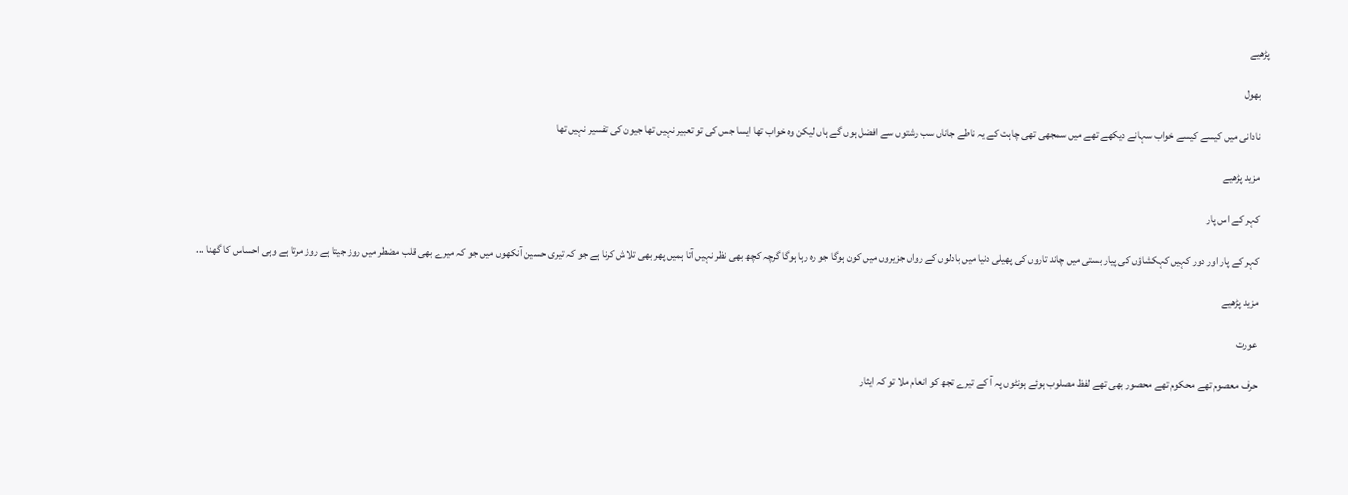پڑھیے

    بھول

    نادانی میں کیسے کیسے خواب سہانے دیکھے تھے میں سمجھی تھی چاہت کے یہ ناطے جاناں سب رشتوں سے افضل ہوں گے ہاں لیکن وہ خواب تھا ایسا جس کی تو تعبیر نہیں تھا جیون کی تفسیر نہیں تھا

    مزید پڑھیے

    کہر کے اس پار

    کہر کے پار اور دور کہیں کہکشاؤں کی پیار بستی میں چاند تاروں کی پھیلی دنیا میں بادلوں کے رواں جزیروں میں کون ہوگا جو رہ رہا ہوگا گرچہ کچھ بھی نظر نہیں آتا ہمیں پھر بھی تلاش کرنا ہے جو کہ تیری حسین آنکھوں میں جو کہ میرے بھی قلب مضطر میں روز جیتا ہے روز مرتا ہے وہی احساس کا گھنا ...

    مزید پڑھیے

    عورت

    حرف معصوم تھے محکوم تھے محصور بھی تھے لفظ مصلوب ہوئے ہونٹوں پہ آ کے تیرے تجھ کو انعام ملا تو کہ ایثار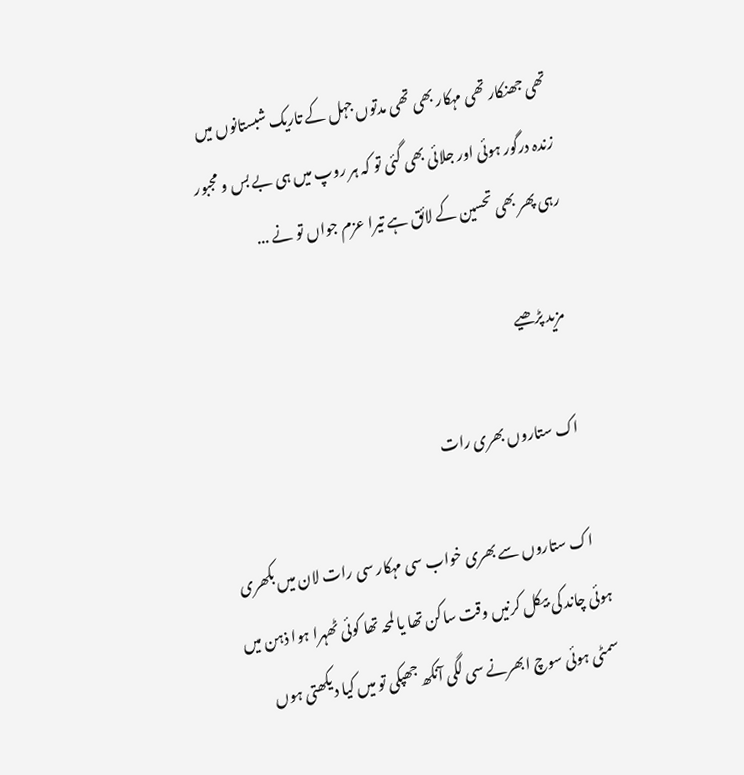تھی جھنکار تھی مہکار بھی تھی مدتوں جہل کے تاریک شبستانوں میں زندہ درگور ہوئی اور جلائی بھی گئی تو کہ ہر روپ میں ہی بے بس و مجبور رہی پھر بھی تحسین کے لائق ہے تیرا عزم جواں تو نے ...

    مزید پڑھیے

    اک ستاروں بھری رات

    اک ستاروں سے بھری خواب سی مہکار سی رات لان میں بکھری ہوئی چاند کی بیکل کرنیں وقت ساکن تھا یا لمحہ تھا کوئی ٹھہرا ہوا ذہن میں سمٹی ہوئی سوچ ابھرنے سی لگی آنکھ جھپکی تو میں کیا دیکھتی ہوں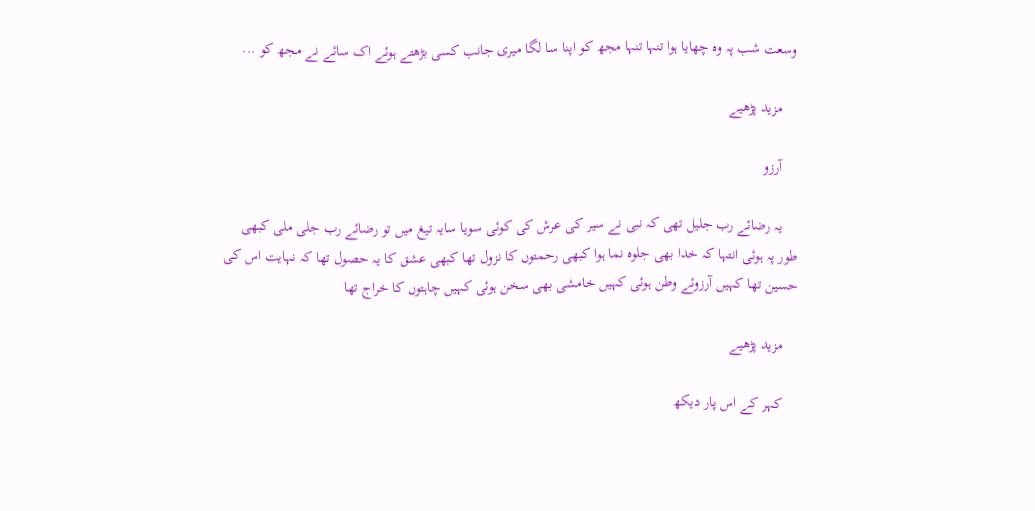وسعت شب پہ وہ چھایا ہوا تنہا تنہا مجھ کو اپنا سا لگا میری جانب کسی بڑھتے ہوئے اک سائے نے مجھ کو ...

    مزید پڑھیے

    آرزو

    یہ رضائے رب جلیل تھی کہ نبی نے سیر کی عرش کی کوئی سویا سایہ تیغ میں تو رضائے رب جلی ملی کبھی طور پہ ہوئی انتہا کہ خدا بھی جلوہ نما ہوا کبھی رحمتوں کا نزول تھا کبھی عشق کا یہ حصول تھا کہ نہایت اس کی حسین تھا کہیں آرزوئے وطن ہوئی کہیں خامشی بھی سخن ہوئی کہیں چاہتوں کا خراج تھا

    مزید پڑھیے

    کہر کے اس پار دیکھ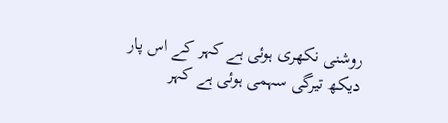روشنی نکھری ہوئی ہے کہر کے اس پار دیکھ تیرگی سہمی ہوئی ہے کہر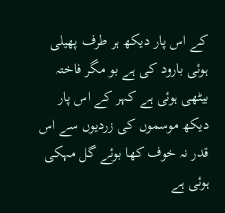کے اس پار دیکھ ہر طرف پھیلی ہوئی بارود کی ہے بو مگر فاختہ بیٹھی ہوئی ہے کہر کے اس پار دیکھ موسموں کی زردیوں سے اس قدر نہ خوف کھا بوئے گل مہکی ہوئی ہے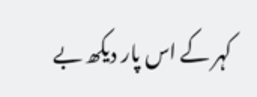کہر کے اس پار دیکھ بے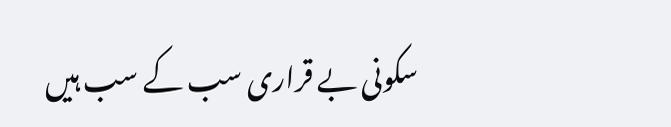سکونی بے قراری سب کے سب ہیں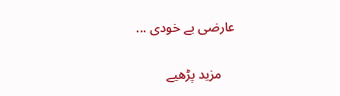عارضی بے خودی ...

    مزید پڑھیے